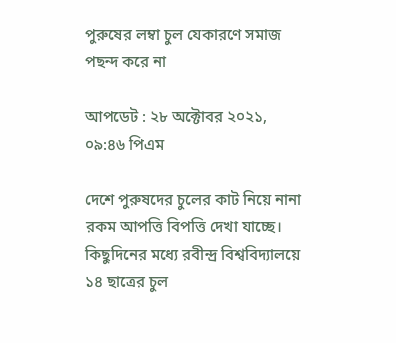পুরুষের লম্বা চুল যেকারণে সমাজ পছন্দ করে না

আপডেট : ২৮ অক্টোবর ২০২১, ০৯:৪৬ পিএম

দেশে পুরুষদের চুলের কাট নিয়ে নানা রকম আপত্তি বিপত্তি দেখা যাচ্ছে। কিছুদিনের মধ্যে রবীন্দ্র বিশ্ববিদ্যালয়ে ১৪ ছাত্রের চুল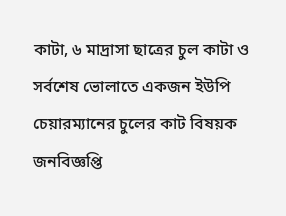কাটা, ৬ মাদ্রাসা ছাত্রের চুল কাটা ও সর্বশেষ ভোলাতে একজন ইউপি চেয়ারম্যানের চুলের কাট বিষয়ক জনবিজ্ঞপ্তি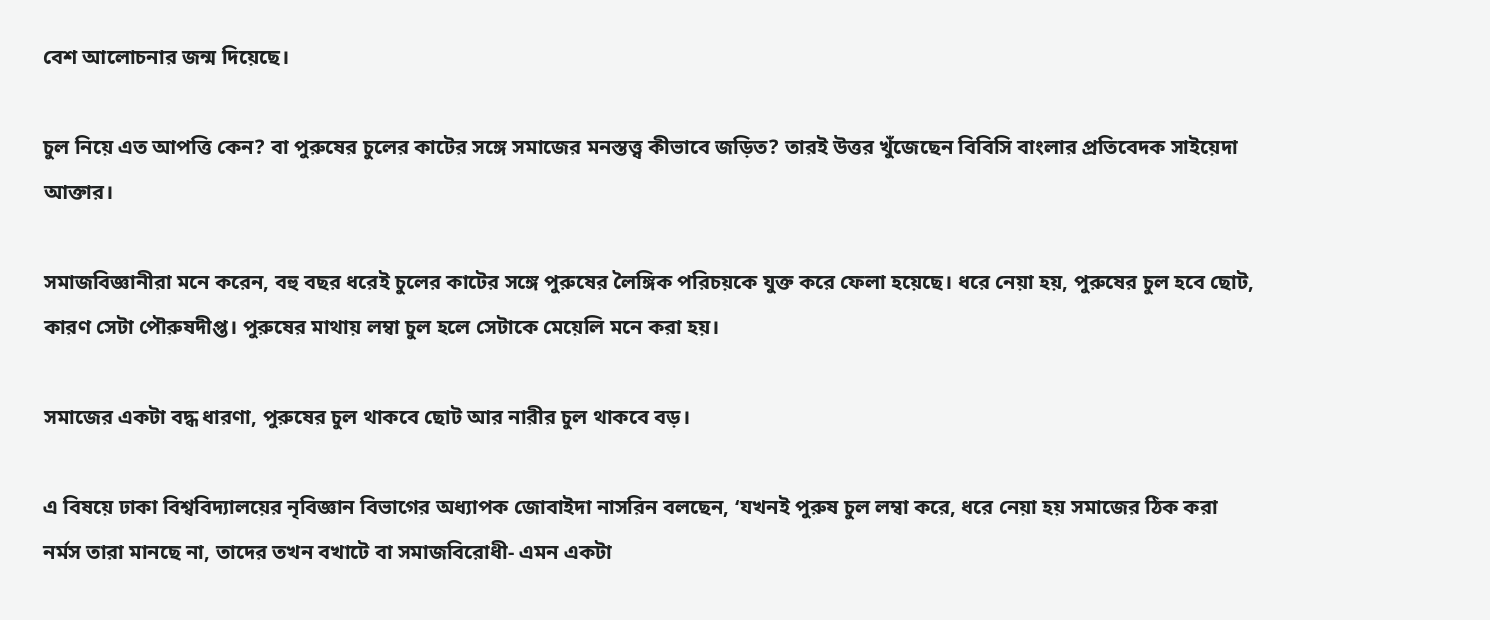বেশ আলোচনার জন্ম দিয়েছে।

চুল নিয়ে এত আপত্তি কেন? বা পুরুষের চুলের কাটের সঙ্গে সমাজের মনস্তত্ত্ব কীভাবে জড়িত? তারই উত্তর খুঁজেছেন বিবিসি বাংলার প্রতিবেদক সাইয়েদা আক্তার।

সমাজবিজ্ঞানীরা মনে করেন, বহু বছর ধরেই চুলের কাটের সঙ্গে পুরুষের লৈঙ্গিক পরিচয়কে যুক্ত করে ফেলা হয়েছে। ধরে নেয়া হয়, পুরুষের চুল হবে ছোট, কারণ সেটা পৌরুষদীপ্ত। পুরুষের মাথায় লম্বা চুল হলে সেটাকে মেয়েলি মনে করা হয়।

সমাজের একটা বদ্ধ ধারণা, পুরুষের চুল থাকবে ছোট আর নারীর চুল থাকবে বড়।

এ বিষয়ে ঢাকা বিশ্ববিদ্যালয়ের নৃবিজ্ঞান বিভাগের অধ্যাপক জোবাইদা নাসরিন বলছেন, ‘যখনই পুরুষ চুল লম্বা করে, ধরে নেয়া হয় সমাজের ঠিক করা নর্মস তারা মানছে না, তাদের তখন বখাটে বা সমাজবিরোধী- এমন একটা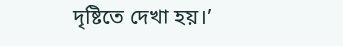দৃষ্টিতে দেখা হয়।’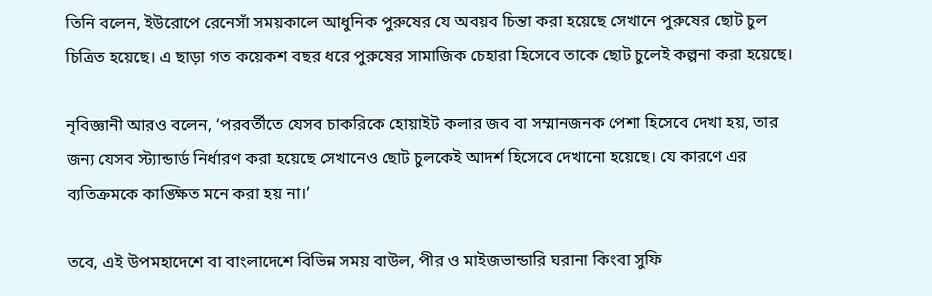তিনি বলেন, ইউরোপে রেনেসাঁ সময়কালে আধুনিক পুরুষের যে অবয়ব চিন্তা করা হয়েছে সেখানে পুরুষের ছোট চুল চিত্রিত হয়েছে। এ ছাড়া গত কয়েকশ বছর ধরে পুরুষের সামাজিক চেহারা হিসেবে তাকে ছোট চুলেই কল্পনা করা হয়েছে।

নৃবিজ্ঞানী আরও বলেন, ‘পরবর্তীতে যেসব চাকরিকে হোয়াইট কলার জব বা সম্মানজনক পেশা হিসেবে দেখা হয়, তার জন্য যেসব স্ট্যান্ডার্ড নির্ধারণ করা হয়েছে সেখানেও ছোট চুলকেই আদর্শ হিসেবে দেখানো হয়েছে। যে কারণে এর ব্যতিক্রমকে কাঙ্ক্ষিত মনে করা হয় না।’

তবে, এই উপমহাদেশে বা বাংলাদেশে বিভিন্ন সময় বাউল, পীর ও মাইজভান্ডারি ঘরানা কিংবা সুফি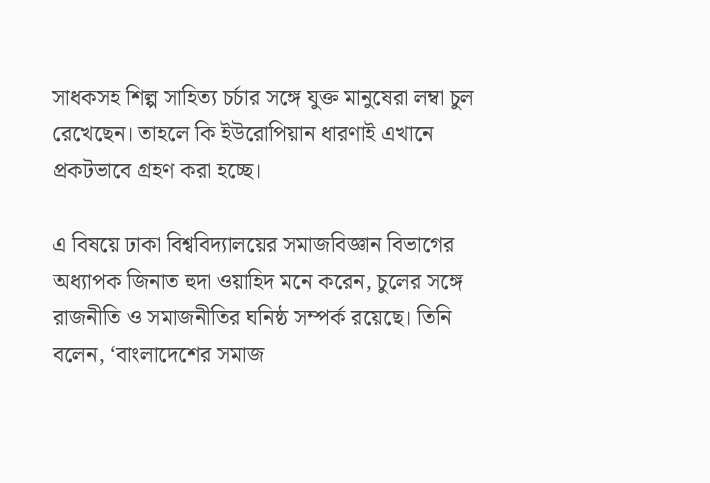সাধকসহ শিল্প সাহিত্য চর্চার সঙ্গে যুক্ত মানুষেরা লম্বা চুল রেখেছেন। তাহলে কি ইউরোপিয়ান ধারণাই এখানে প্রকটভাবে গ্রহণ করা হচ্ছে।

এ বিষয়ে ঢাকা বিশ্ববিদ্যালয়ের সমাজবিজ্ঞান বিভাগের অধ্যাপক জিনাত হুদা ওয়াহিদ মনে করেন, চুলের সঙ্গে রাজনীতি ও সমাজনীতির ঘনিষ্ঠ সম্পর্ক রয়েছে। তিনি বলেন, ‘বাংলাদেশের সমাজ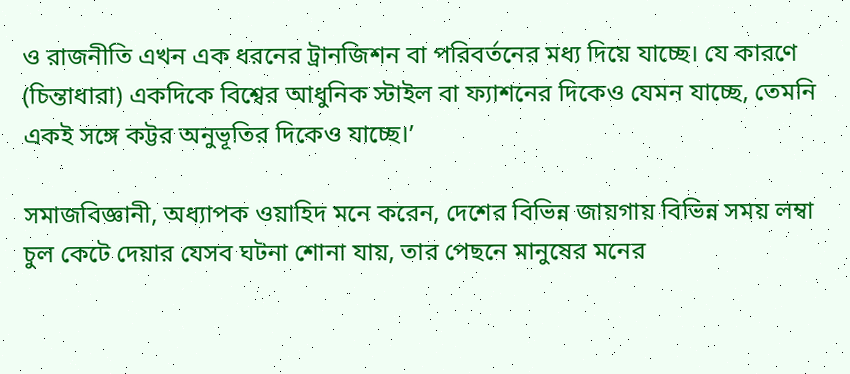ও রাজনীতি এখন এক ধরনের ট্রানজিশন বা পরিবর্তনের মধ্য দিয়ে যাচ্ছে। যে কারণে (চিন্তাধারা) একদিকে বিশ্বের আধুনিক স্টাইল বা ফ্যাশনের দিকেও যেমন যাচ্ছে, তেমনি একই সঙ্গে কট্টর অনুভূতির দিকেও যাচ্ছে।’

সমাজবিজ্ঞানী, অধ্যাপক ওয়াহিদ মনে করেন, দেশের বিভিন্ন জায়গায় বিভিন্ন সময় লম্বা চুল কেটে দেয়ার যেসব ঘটনা শোনা যায়, তার পেছনে মানুষের মনের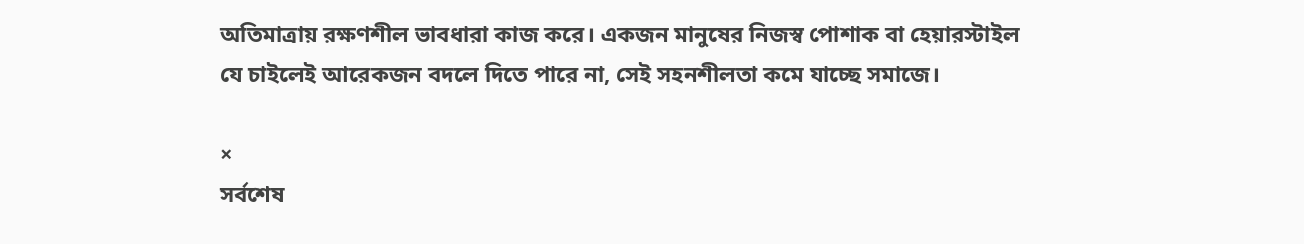অতিমাত্রায় রক্ষণশীল ভাবধারা কাজ করে। একজন মানুষের নিজস্ব পোশাক বা হেয়ারস্টাইল যে চাইলেই আরেকজন বদলে দিতে পারে না, সেই সহনশীলতা কমে যাচ্ছে সমাজে।

×
সর্বশেষ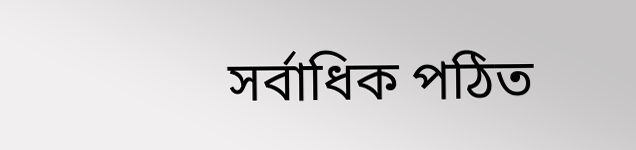সর্বাধিক পঠিত